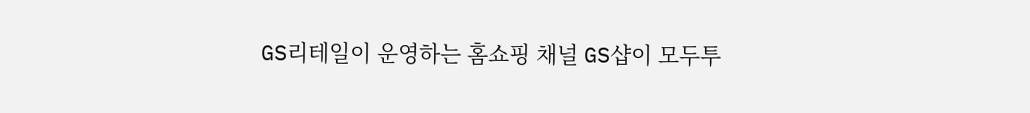GS리테일이 운영하는 홈쇼핑 채널 GS샵이 모두투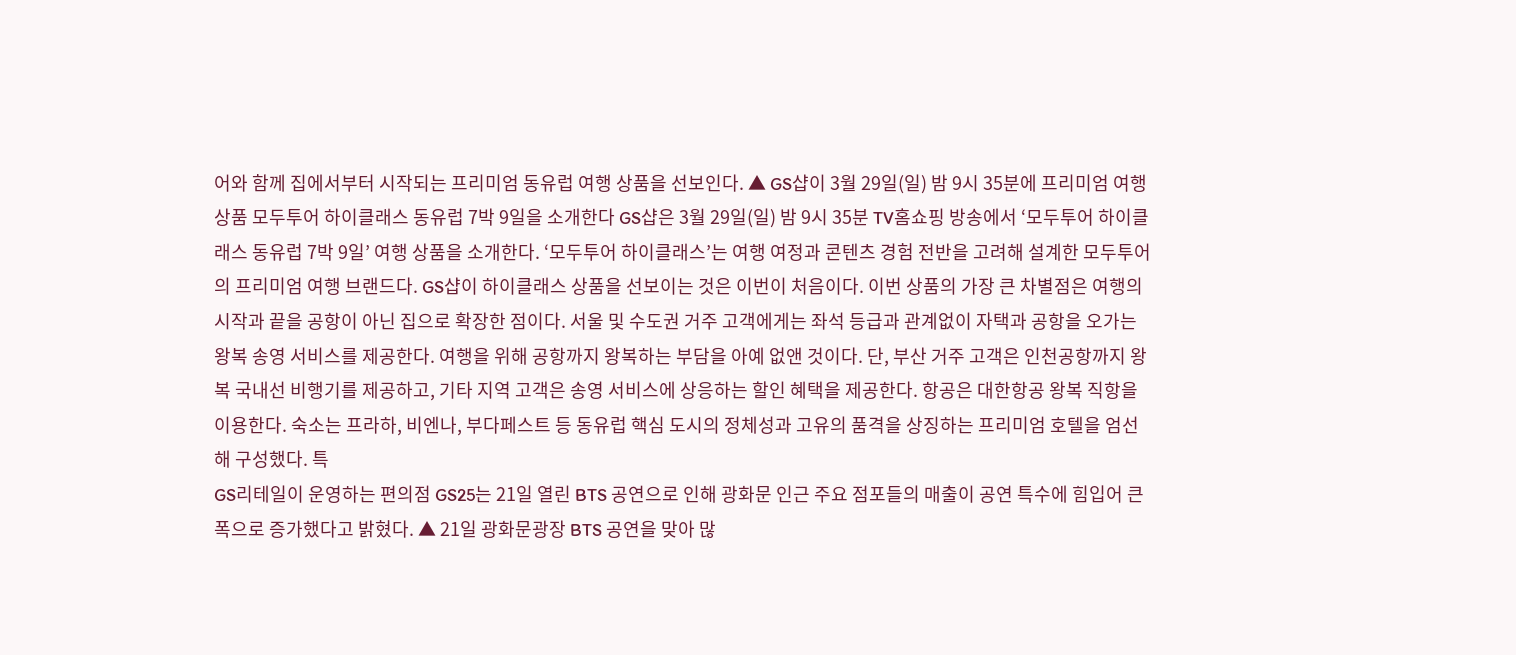어와 함께 집에서부터 시작되는 프리미엄 동유럽 여행 상품을 선보인다. ▲ GS샵이 3월 29일(일) 밤 9시 35분에 프리미엄 여행상품 모두투어 하이클래스 동유럽 7박 9일을 소개한다 GS샵은 3월 29일(일) 밤 9시 35분 TV홈쇼핑 방송에서 ‘모두투어 하이클래스 동유럽 7박 9일’ 여행 상품을 소개한다. ‘모두투어 하이클래스’는 여행 여정과 콘텐츠 경험 전반을 고려해 설계한 모두투어의 프리미엄 여행 브랜드다. GS샵이 하이클래스 상품을 선보이는 것은 이번이 처음이다. 이번 상품의 가장 큰 차별점은 여행의 시작과 끝을 공항이 아닌 집으로 확장한 점이다. 서울 및 수도권 거주 고객에게는 좌석 등급과 관계없이 자택과 공항을 오가는 왕복 송영 서비스를 제공한다. 여행을 위해 공항까지 왕복하는 부담을 아예 없앤 것이다. 단, 부산 거주 고객은 인천공항까지 왕복 국내선 비행기를 제공하고, 기타 지역 고객은 송영 서비스에 상응하는 할인 혜택을 제공한다. 항공은 대한항공 왕복 직항을 이용한다. 숙소는 프라하, 비엔나, 부다페스트 등 동유럽 핵심 도시의 정체성과 고유의 품격을 상징하는 프리미엄 호텔을 엄선해 구성했다. 특
GS리테일이 운영하는 편의점 GS25는 21일 열린 BTS 공연으로 인해 광화문 인근 주요 점포들의 매출이 공연 특수에 힘입어 큰 폭으로 증가했다고 밝혔다. ▲ 21일 광화문광장 BTS 공연을 맞아 많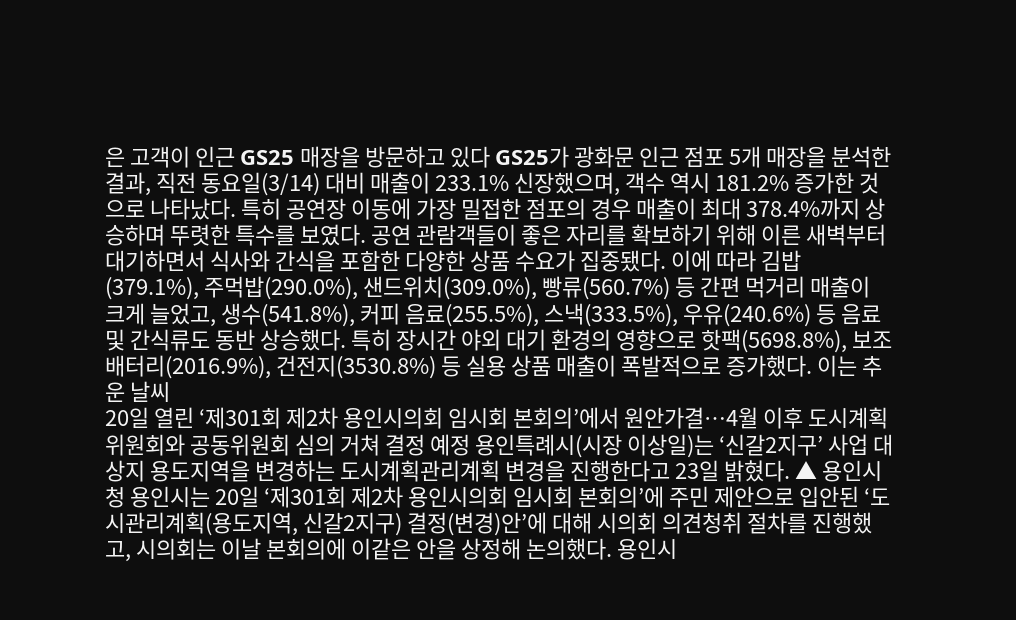은 고객이 인근 GS25 매장을 방문하고 있다 GS25가 광화문 인근 점포 5개 매장을 분석한 결과, 직전 동요일(3/14) 대비 매출이 233.1% 신장했으며, 객수 역시 181.2% 증가한 것으로 나타났다. 특히 공연장 이동에 가장 밀접한 점포의 경우 매출이 최대 378.4%까지 상승하며 뚜렷한 특수를 보였다. 공연 관람객들이 좋은 자리를 확보하기 위해 이른 새벽부터 대기하면서 식사와 간식을 포함한 다양한 상품 수요가 집중됐다. 이에 따라 김밥(379.1%), 주먹밥(290.0%), 샌드위치(309.0%), 빵류(560.7%) 등 간편 먹거리 매출이 크게 늘었고, 생수(541.8%), 커피 음료(255.5%), 스낵(333.5%), 우유(240.6%) 등 음료 및 간식류도 동반 상승했다. 특히 장시간 야외 대기 환경의 영향으로 핫팩(5698.8%), 보조배터리(2016.9%), 건전지(3530.8%) 등 실용 상품 매출이 폭발적으로 증가했다. 이는 추운 날씨
20일 열린 ‘제301회 제2차 용인시의회 임시회 본회의’에서 원안가결…4월 이후 도시계획위원회와 공동위원회 심의 거쳐 결정 예정 용인특례시(시장 이상일)는 ‘신갈2지구’ 사업 대상지 용도지역을 변경하는 도시계획관리계획 변경을 진행한다고 23일 밝혔다. ▲ 용인시청 용인시는 20일 ‘제301회 제2차 용인시의회 임시회 본회의’에 주민 제안으로 입안된 ‘도시관리계획(용도지역, 신갈2지구) 결정(변경)안’에 대해 시의회 의견청취 절차를 진행했고, 시의회는 이날 본회의에 이같은 안을 상정해 논의했다. 용인시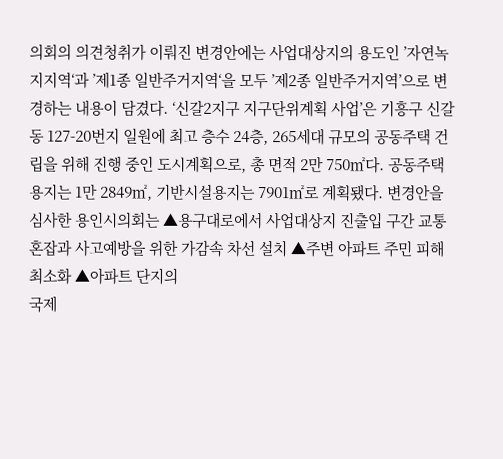의회의 의견청취가 이뤄진 변경안에는 사업대상지의 용도인 ’자연녹지지역‘과 ’제1종 일반주거지역‘을 모두 ’제2종 일반주거지역’으로 변경하는 내용이 담겼다. ‘신갈2지구 지구단위계획 사업’은 기흥구 신갈동 127-20번지 일원에 최고 층수 24층, 265세대 규모의 공동주택 건립을 위해 진행 중인 도시계획으로, 총 면적 2만 750㎡다. 공동주택용지는 1만 2849㎡, 기반시설용지는 7901㎡로 계획됐다. 변경안을 심사한 용인시의회는 ▲용구대로에서 사업대상지 진출입 구간 교통혼잡과 사고예방을 위한 가감속 차선 설치 ▲주변 아파트 주민 피해 최소화 ▲아파트 단지의
국제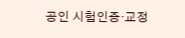공인 시험인증·교정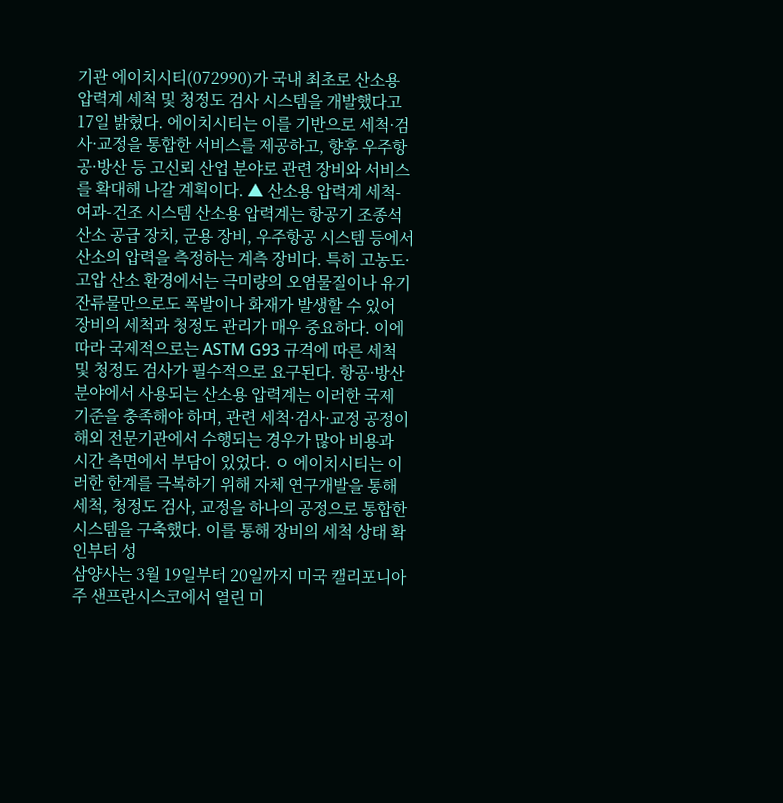기관 에이치시티(072990)가 국내 최초로 산소용 압력계 세척 및 청정도 검사 시스템을 개발했다고 17일 밝혔다. 에이치시티는 이를 기반으로 세척·검사·교정을 통합한 서비스를 제공하고, 향후 우주항공·방산 등 고신뢰 산업 분야로 관련 장비와 서비스를 확대해 나갈 계획이다. ▲ 산소용 압력계 세척-여과-건조 시스템 산소용 압력계는 항공기 조종석 산소 공급 장치, 군용 장비, 우주항공 시스템 등에서 산소의 압력을 측정하는 계측 장비다. 특히 고농도·고압 산소 환경에서는 극미량의 오염물질이나 유기 잔류물만으로도 폭발이나 화재가 발생할 수 있어 장비의 세척과 청정도 관리가 매우 중요하다. 이에 따라 국제적으로는 ASTM G93 규격에 따른 세척 및 청정도 검사가 필수적으로 요구된다. 항공·방산 분야에서 사용되는 산소용 압력계는 이러한 국제 기준을 충족해야 하며, 관련 세척·검사·교정 공정이 해외 전문기관에서 수행되는 경우가 많아 비용과 시간 측면에서 부담이 있었다. ㅇ 에이치시티는 이러한 한계를 극복하기 위해 자체 연구개발을 통해 세척, 청정도 검사, 교정을 하나의 공정으로 통합한 시스템을 구축했다. 이를 통해 장비의 세척 상태 확인부터 성
삼양사는 3월 19일부터 20일까지 미국 캘리포니아주 샌프란시스코에서 열린 미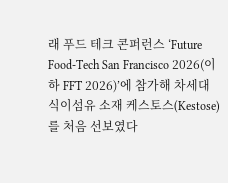래 푸드 테크 콘퍼런스 ‘Future Food-Tech San Francisco 2026(이하 FFT 2026)’에 참가해 차세대 식이섬유 소재 케스토스(Kestose)를 처음 선보였다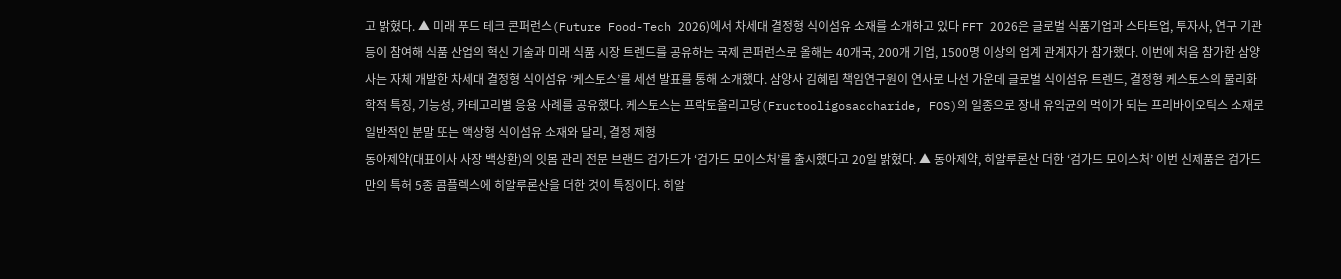고 밝혔다. ▲ 미래 푸드 테크 콘퍼런스(Future Food-Tech 2026)에서 차세대 결정형 식이섬유 소재를 소개하고 있다 FFT 2026은 글로벌 식품기업과 스타트업, 투자사, 연구 기관 등이 참여해 식품 산업의 혁신 기술과 미래 식품 시장 트렌드를 공유하는 국제 콘퍼런스로 올해는 40개국, 200개 기업, 1500명 이상의 업계 관계자가 참가했다. 이번에 처음 참가한 삼양사는 자체 개발한 차세대 결정형 식이섬유 ‘케스토스’를 세션 발표를 통해 소개했다. 삼양사 김혜림 책임연구원이 연사로 나선 가운데 글로벌 식이섬유 트렌드, 결정형 케스토스의 물리화학적 특징, 기능성, 카테고리별 응용 사례를 공유했다. 케스토스는 프락토올리고당(Fructooligosaccharide, FOS)의 일종으로 장내 유익균의 먹이가 되는 프리바이오틱스 소재로 일반적인 분말 또는 액상형 식이섬유 소재와 달리, 결정 제형
동아제약(대표이사 사장 백상환)의 잇몸 관리 전문 브랜드 검가드가 ‘검가드 모이스처’를 출시했다고 20일 밝혔다. ▲ 동아제약, 히알루론산 더한 ‘검가드 모이스처’ 이번 신제품은 검가드만의 특허 5종 콤플렉스에 히알루론산을 더한 것이 특징이다. 히알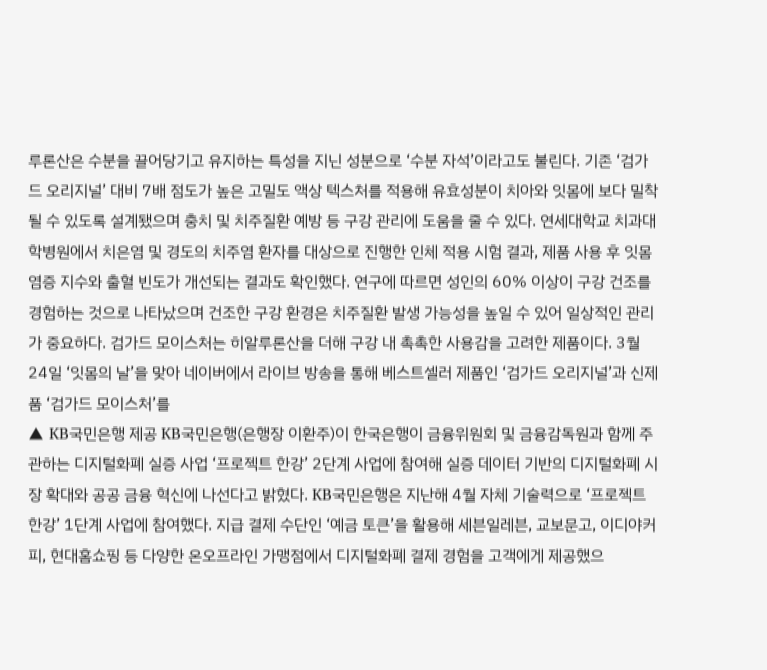루론산은 수분을 끌어당기고 유지하는 특성을 지닌 성분으로 ‘수분 자석’이라고도 불린다. 기존 ‘검가드 오리지널’ 대비 7배 점도가 높은 고밀도 액상 텍스처를 적용해 유효성분이 치아와 잇몸에 보다 밀착될 수 있도록 설계됐으며 충치 및 치주질환 예방 등 구강 관리에 도움을 줄 수 있다. 연세대학교 치과대학병원에서 치은염 및 경도의 치주염 환자를 대상으로 진행한 인체 적용 시험 결과, 제품 사용 후 잇몸 염증 지수와 출혈 빈도가 개선되는 결과도 확인했다. 연구에 따르면 성인의 60% 이상이 구강 건조를 경험하는 것으로 나타났으며 건조한 구강 환경은 치주질환 발생 가능성을 높일 수 있어 일상적인 관리가 중요하다. 검가드 모이스처는 히알루론산을 더해 구강 내 촉촉한 사용감을 고려한 제품이다. 3월 24일 ‘잇몸의 날’을 맞아 네이버에서 라이브 방송을 통해 베스트셀러 제품인 ‘검가드 오리지널’과 신제품 ‘검가드 모이스처’를
▲ KB국민은행 제공 KB국민은행(은행장 이환주)이 한국은행이 금융위원회 및 금융감독원과 함께 주관하는 디지털화폐 실증 사업 ‘프로젝트 한강’ 2단계 사업에 참여해 실증 데이터 기반의 디지털화폐 시장 확대와 공공 금융 혁신에 나선다고 밝혔다. KB국민은행은 지난해 4월 자체 기술력으로 ‘프로젝트 한강’ 1단계 사업에 참여했다. 지급 결제 수단인 ‘예금 토큰’을 활용해 세븐일레븐, 교보문고, 이디야커피, 현대홈쇼핑 등 다양한 온오프라인 가맹점에서 디지털화폐 결제 경험을 고객에게 제공했으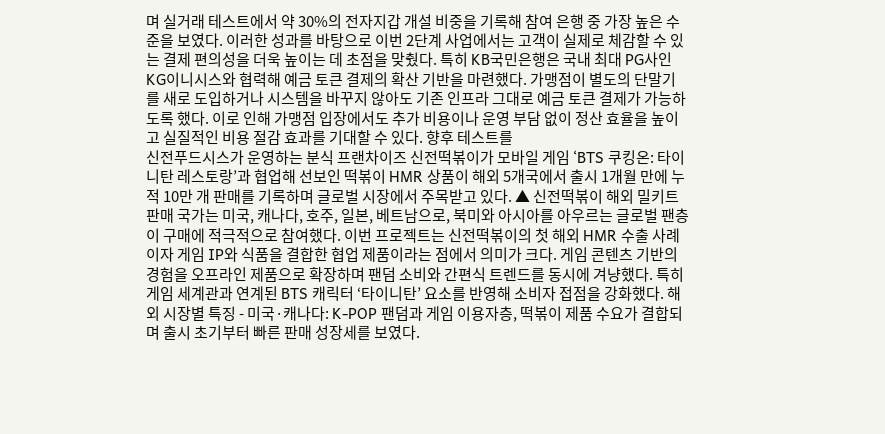며 실거래 테스트에서 약 30%의 전자지갑 개설 비중을 기록해 참여 은행 중 가장 높은 수준을 보였다. 이러한 성과를 바탕으로 이번 2단계 사업에서는 고객이 실제로 체감할 수 있는 결제 편의성을 더욱 높이는 데 초점을 맞췄다. 특히 KB국민은행은 국내 최대 PG사인 KG이니시스와 협력해 예금 토큰 결제의 확산 기반을 마련했다. 가맹점이 별도의 단말기를 새로 도입하거나 시스템을 바꾸지 않아도 기존 인프라 그대로 예금 토큰 결제가 가능하도록 했다. 이로 인해 가맹점 입장에서도 추가 비용이나 운영 부담 없이 정산 효율을 높이고 실질적인 비용 절감 효과를 기대할 수 있다. 향후 테스트를
신전푸드시스가 운영하는 분식 프랜차이즈 신전떡볶이가 모바일 게임 ‘BTS 쿠킹온: 타이니탄 레스토랑’과 협업해 선보인 떡볶이 HMR 상품이 해외 5개국에서 출시 1개월 만에 누적 10만 개 판매를 기록하며 글로벌 시장에서 주목받고 있다. ▲ 신전떡볶이 해외 밀키트 판매 국가는 미국, 캐나다, 호주, 일본, 베트남으로, 북미와 아시아를 아우르는 글로벌 팬층이 구매에 적극적으로 참여했다. 이번 프로젝트는 신전떡볶이의 첫 해외 HMR 수출 사례이자 게임 IP와 식품을 결합한 협업 제품이라는 점에서 의미가 크다. 게임 콘텐츠 기반의 경험을 오프라인 제품으로 확장하며 팬덤 소비와 간편식 트렌드를 동시에 겨냥했다. 특히 게임 세계관과 연계된 BTS 캐릭터 ‘타이니탄’ 요소를 반영해 소비자 접점을 강화했다. 해외 시장별 특징 - 미국·캐나다: K-POP 팬덤과 게임 이용자층, 떡볶이 제품 수요가 결합되며 출시 초기부터 빠른 판매 성장세를 보였다.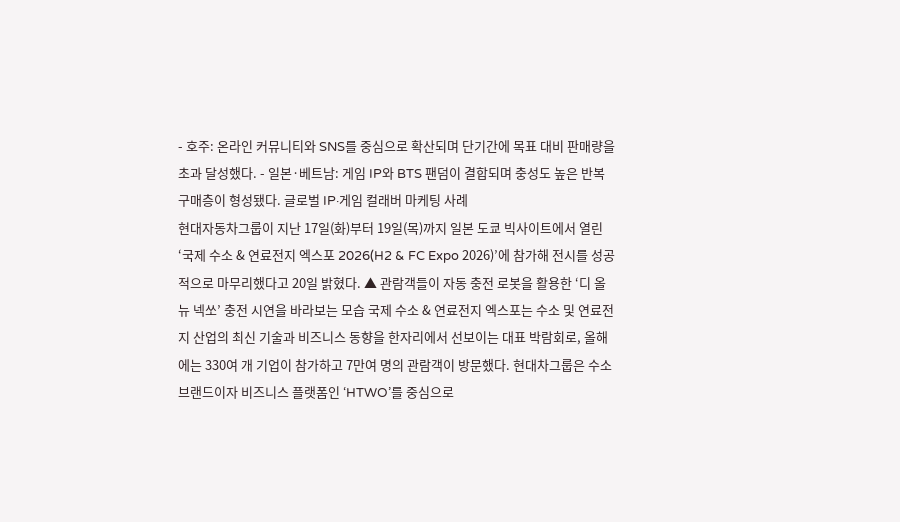- 호주: 온라인 커뮤니티와 SNS를 중심으로 확산되며 단기간에 목표 대비 판매량을 초과 달성했다. - 일본·베트남: 게임 IP와 BTS 팬덤이 결합되며 충성도 높은 반복 구매층이 형성됐다. 글로벌 IP·게임 컬래버 마케팅 사례
현대자동차그룹이 지난 17일(화)부터 19일(목)까지 일본 도쿄 빅사이트에서 열린 ‘국제 수소 & 연료전지 엑스포 2026(H2 & FC Expo 2026)’에 참가해 전시를 성공적으로 마무리했다고 20일 밝혔다. ▲ 관람객들이 자동 충전 로봇을 활용한 ‘디 올 뉴 넥쏘’ 충전 시연을 바라보는 모습 국제 수소 & 연료전지 엑스포는 수소 및 연료전지 산업의 최신 기술과 비즈니스 동향을 한자리에서 선보이는 대표 박람회로, 올해에는 330여 개 기업이 참가하고 7만여 명의 관람객이 방문했다. 현대차그룹은 수소 브랜드이자 비즈니스 플랫폼인 ‘HTWO’를 중심으로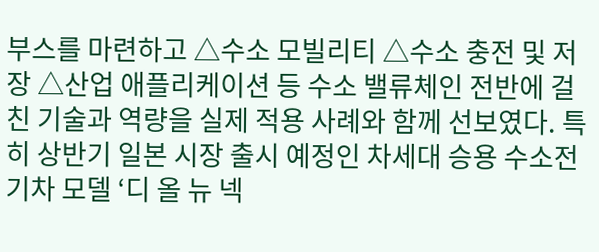부스를 마련하고 △수소 모빌리티 △수소 충전 및 저장 △산업 애플리케이션 등 수소 밸류체인 전반에 걸친 기술과 역량을 실제 적용 사례와 함께 선보였다. 특히 상반기 일본 시장 출시 예정인 차세대 승용 수소전기차 모델 ‘디 올 뉴 넥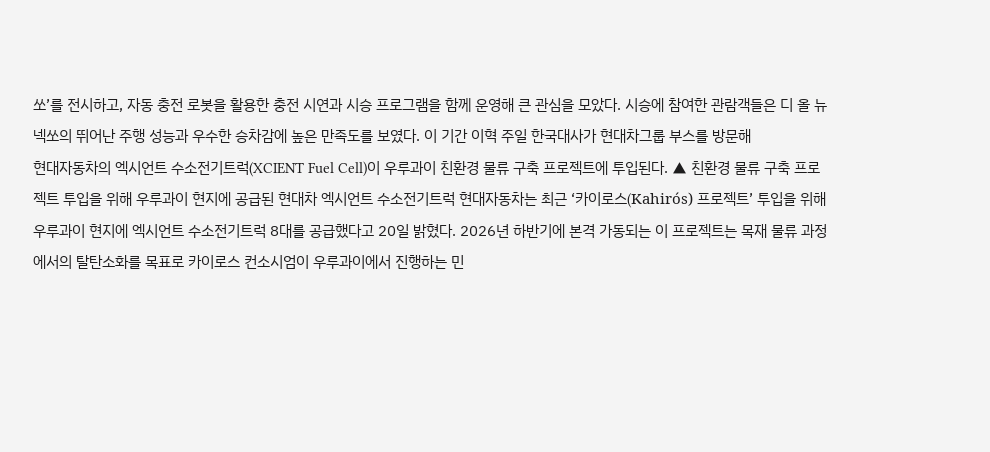쏘’를 전시하고, 자동 충전 로봇을 활용한 충전 시연과 시승 프로그램을 함께 운영해 큰 관심을 모았다. 시승에 참여한 관람객들은 디 올 뉴 넥쏘의 뛰어난 주행 성능과 우수한 승차감에 높은 만족도를 보였다. 이 기간 이혁 주일 한국대사가 현대차그룹 부스를 방문해
현대자동차의 엑시언트 수소전기트럭(XCIENT Fuel Cell)이 우루과이 친환경 물류 구축 프로젝트에 투입된다. ▲ 친환경 물류 구축 프로젝트 투입을 위해 우루과이 현지에 공급된 현대차 엑시언트 수소전기트럭 현대자동차는 최근 ‘카이로스(Kahirós) 프로젝트’ 투입을 위해 우루과이 현지에 엑시언트 수소전기트럭 8대를 공급했다고 20일 밝혔다. 2026년 하반기에 본격 가동되는 이 프로젝트는 목재 물류 과정에서의 탈탄소화를 목표로 카이로스 컨소시엄이 우루과이에서 진행하는 민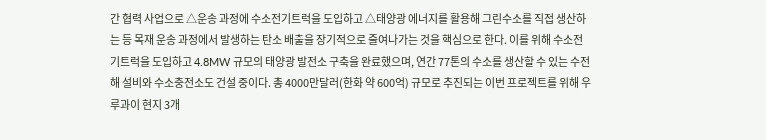간 협력 사업으로 △운송 과정에 수소전기트럭을 도입하고 △태양광 에너지를 활용해 그린수소를 직접 생산하는 등 목재 운송 과정에서 발생하는 탄소 배출을 장기적으로 줄여나가는 것을 핵심으로 한다. 이를 위해 수소전기트럭을 도입하고 4.8MW 규모의 태양광 발전소 구축을 완료했으며, 연간 77톤의 수소를 생산할 수 있는 수전해 설비와 수소충전소도 건설 중이다. 총 4000만달러(한화 약 600억) 규모로 추진되는 이번 프로젝트를 위해 우루과이 현지 3개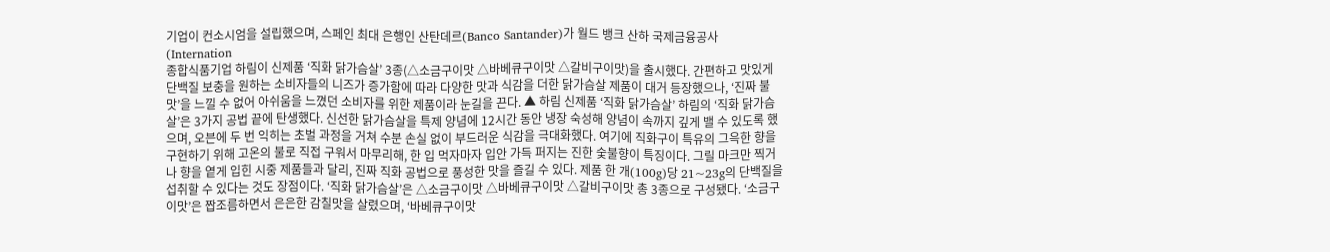기업이 컨소시엄을 설립했으며, 스페인 최대 은행인 산탄데르(Banco Santander)가 월드 뱅크 산하 국제금융공사(Internation
종합식품기업 하림이 신제품 ‘직화 닭가슴살’ 3종(△소금구이맛 △바베큐구이맛 △갈비구이맛)을 출시했다. 간편하고 맛있게 단백질 보충을 원하는 소비자들의 니즈가 증가함에 따라 다양한 맛과 식감을 더한 닭가슴살 제품이 대거 등장했으나, ‘진짜 불맛’을 느낄 수 없어 아쉬움을 느꼈던 소비자를 위한 제품이라 눈길을 끈다. ▲ 하림 신제품 ‘직화 닭가슴살’ 하림의 ‘직화 닭가슴살’은 3가지 공법 끝에 탄생했다. 신선한 닭가슴살을 특제 양념에 12시간 동안 냉장 숙성해 양념이 속까지 깊게 밸 수 있도록 했으며, 오븐에 두 번 익히는 초벌 과정을 거쳐 수분 손실 없이 부드러운 식감을 극대화했다. 여기에 직화구이 특유의 그윽한 향을 구현하기 위해 고온의 불로 직접 구워서 마무리해, 한 입 먹자마자 입안 가득 퍼지는 진한 숯불향이 특징이다. 그릴 마크만 찍거나 향을 옅게 입힌 시중 제품들과 달리, 진짜 직화 공법으로 풍성한 맛을 즐길 수 있다. 제품 한 개(100g)당 21~23g의 단백질을 섭취할 수 있다는 것도 장점이다. ‘직화 닭가슴살’은 △소금구이맛 △바베큐구이맛 △갈비구이맛 총 3종으로 구성됐다. ‘소금구이맛’은 짭조름하면서 은은한 감칠맛을 살렸으며, ‘바베큐구이맛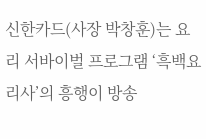신한카드(사장 박창훈)는 요리 서바이벌 프로그램 ‘흑백요리사’의 흥행이 방송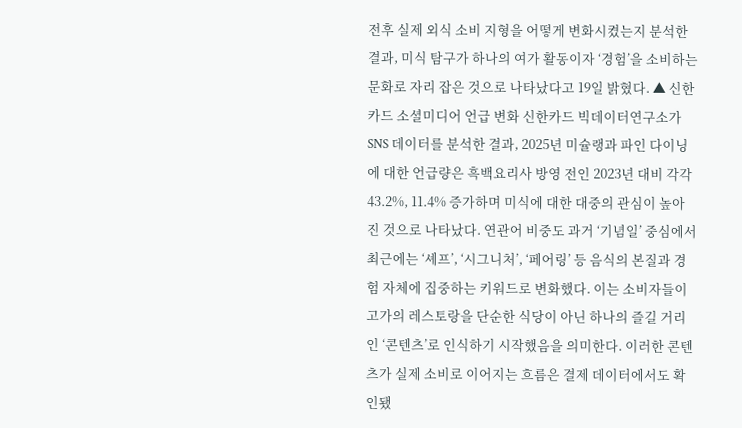전후 실제 외식 소비 지형을 어떻게 변화시켰는지 분석한 결과, 미식 탐구가 하나의 여가 활동이자 ‘경험’을 소비하는 문화로 자리 잡은 것으로 나타났다고 19일 밝혔다. ▲ 신한카드 소셜미디어 언급 변화 신한카드 빅데이터연구소가 SNS 데이터를 분석한 결과, 2025년 미슐랭과 파인 다이닝에 대한 언급량은 흑백요리사 방영 전인 2023년 대비 각각 43.2%, 11.4% 증가하며 미식에 대한 대중의 관심이 높아진 것으로 나타났다. 연관어 비중도 과거 ‘기념일’ 중심에서 최근에는 ‘셰프’, ‘시그니처’, ‘페어링’ 등 음식의 본질과 경험 자체에 집중하는 키워드로 변화했다. 이는 소비자들이 고가의 레스토랑을 단순한 식당이 아닌 하나의 즐길 거리인 ‘콘텐츠’로 인식하기 시작했음을 의미한다. 이러한 콘텐츠가 실제 소비로 이어지는 흐름은 결제 데이터에서도 확인됐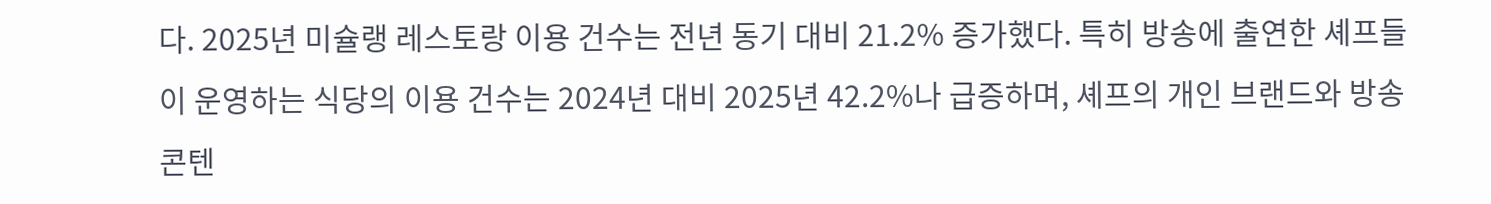다. 2025년 미슐랭 레스토랑 이용 건수는 전년 동기 대비 21.2% 증가했다. 특히 방송에 출연한 셰프들이 운영하는 식당의 이용 건수는 2024년 대비 2025년 42.2%나 급증하며, 셰프의 개인 브랜드와 방송 콘텐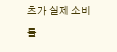츠가 실제 소비를